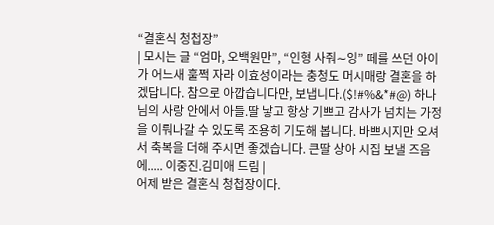“결혼식 청첩장”
| 모시는 글 “엄마, 오백원만”, “인형 사줘∼잉” 떼를 쓰던 아이가 어느새 훌쩍 자라 이효성이라는 충청도 머시매랑 결혼을 하겠답니다. 참으로 아깝습니다만, 보냅니다.($!#%&*#@) 하나님의 사랑 안에서 아들.딸 낳고 항상 기쁘고 감사가 넘치는 가정을 이뤄나갈 수 있도록 조용히 기도해 봅니다. 바쁘시지만 오셔서 축복을 더해 주시면 좋겠습니다. 큰딸 상아 시집 보낼 즈음에..... 이중진.김미애 드림 |
어제 받은 결혼식 청첩장이다.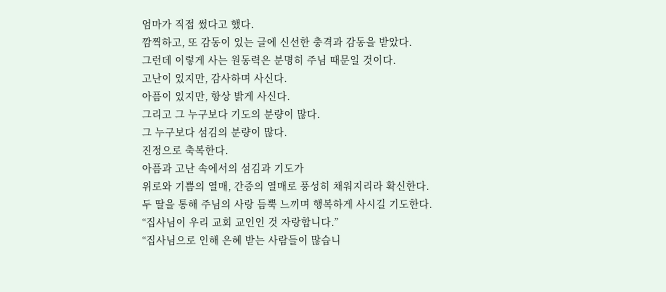엄마가 직접 썼다고 했다.
깜찍하고, 또 감동이 있는 글에 신선한 충격과 감동을 받았다.
그런데 이렇게 사는 원동력은 분명히 주님 때문일 것이다.
고난이 있지만, 감사하며 사신다.
아픔이 있지만, 항상 밝게 사신다.
그리고 그 누구보다 기도의 분량이 많다.
그 누구보다 섬김의 분량이 많다.
진정으로 축복한다.
아픔과 고난 속에서의 섬김과 기도가
위로와 기쁨의 열매, 간증의 열매로 풍성히 채워지리라 확신한다.
두 딸을 통해 주님의 사랑 듬뿍 느끼며 행복하게 사시길 기도한다.
“집사님이 우리 교회 교인인 것 자랑합니다.”
“집사님으로 인해 은혜 받는 사람들이 많습니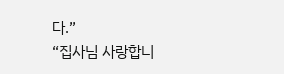다.”
“집사님 사랑합니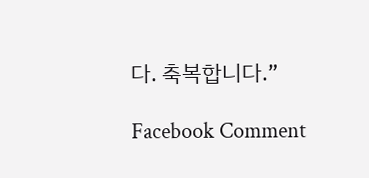다. 축복합니다.”

Facebook Comment